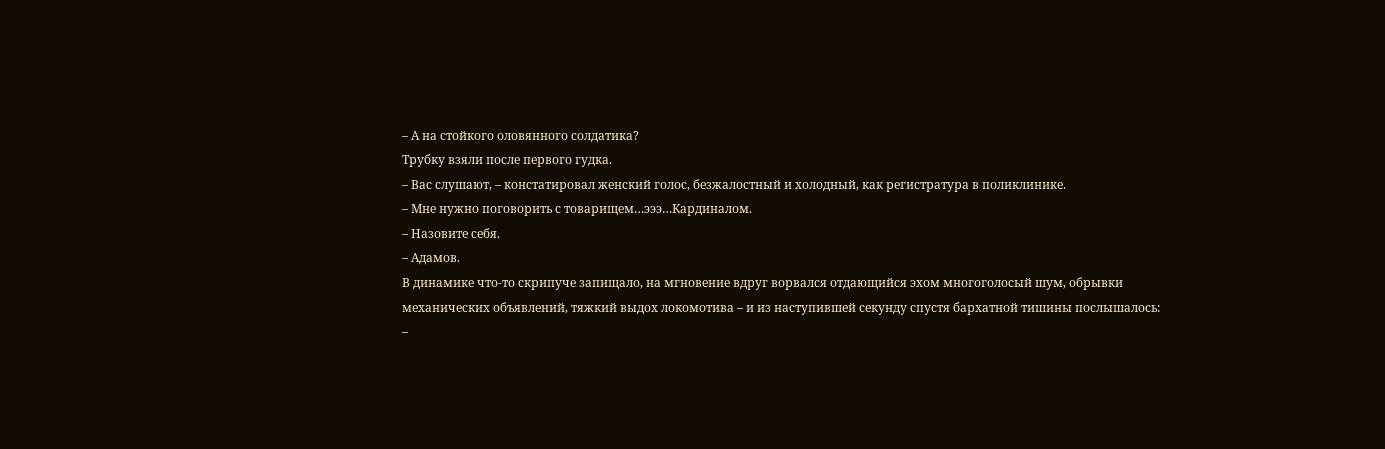– А на стойкого оловянного солдатика?
Трубку взяли после первого гудка.
– Вас слушают, – констатировал женский голос, безжалостный и холодный, как регистратура в поликлинике.
– Мне нужно поговорить с товарищем…эээ…Кардиналом.
– Назовите себя.
– Адамов.
В динамике что-то скрипуче запищало, на мгновение вдруг ворвался отдающийся эхом многоголосый шум, обрывки механических объявлений, тяжкий выдох локомотива – и из наступившей секунду спустя бархатной тишины послышалось:
–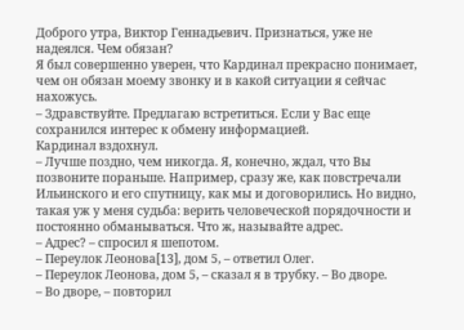Доброго утра, Виктор Геннадьевич. Признаться, уже не надеялся. Чем обязан?
Я был совершенно уверен, что Кардинал прекрасно понимает, чем он обязан моему звонку и в какой ситуации я сейчас нахожусь.
– Здравствуйте. Предлагаю встретиться. Если у Вас еще сохранился интерес к обмену информацией.
Кардинал вздохнул.
– Лучше поздно, чем никогда. Я, конечно, ждал, что Вы позвоните пораньше. Например, сразу же, как повстречали Ильинского и его спутницу, как мы и договорились. Но видно, такая уж у меня судьба: верить человеческой порядочности и постоянно обманываться. Что ж, называйте адрес.
– Адрес? – спросил я шепотом.
– Переулок Леонова[13], дом 5, – ответил Олег.
– Переулок Леонова, дом 5, – сказал я в трубку. – Во дворе.
– Во дворе, – повторил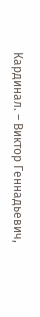Кардинал. – Виктор Геннадьевич,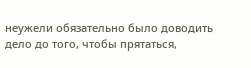неужели обязательно было доводить дело до того, чтобы прятаться,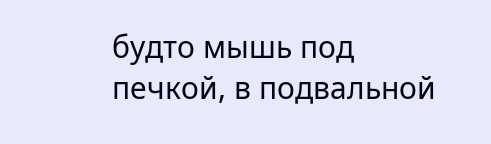будто мышь под печкой, в подвальной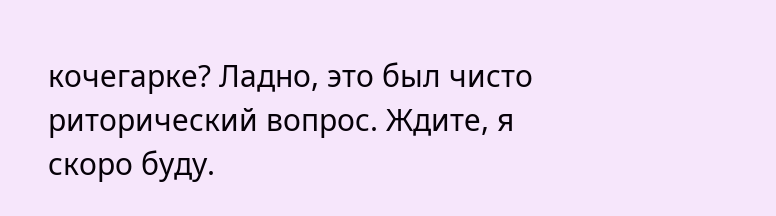кочегарке? Ладно, это был чисто риторический вопрос. Ждите, я скоро буду.